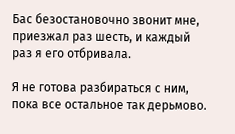Бас безостановочно звонит мне, приезжал раз шесть, и каждый раз я его отбривала.

Я не готова разбираться с ним, пока все остальное так дерьмово.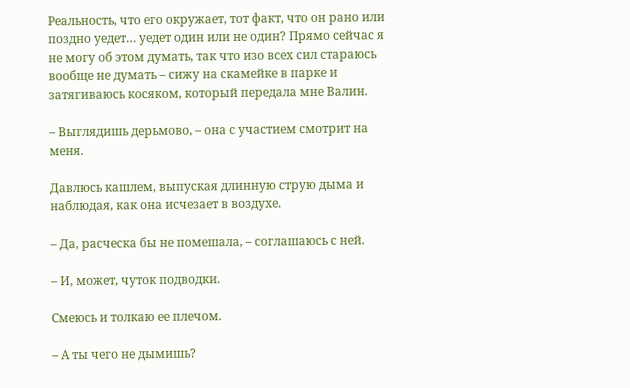Реальность, что его окружает, тот факт, что он рано или поздно уедет… уедет один или не один? Прямо сейчас я не могу об этом думать, так что изо всех сил стараюсь вообще не думать – сижу на скамейке в парке и затягиваюсь косяком, который передала мне Валин.

– Выглядишь дерьмово, – она с участием смотрит на меня.

Давлюсь кашлем, выпуская длинную струю дыма и наблюдая, как она исчезает в воздухе.

– Да, расческа бы не помешала, – соглашаюсь с ней.

– И, может, чуток подводки.

Смеюсь и толкаю ее плечом.

– А ты чего не дымишь?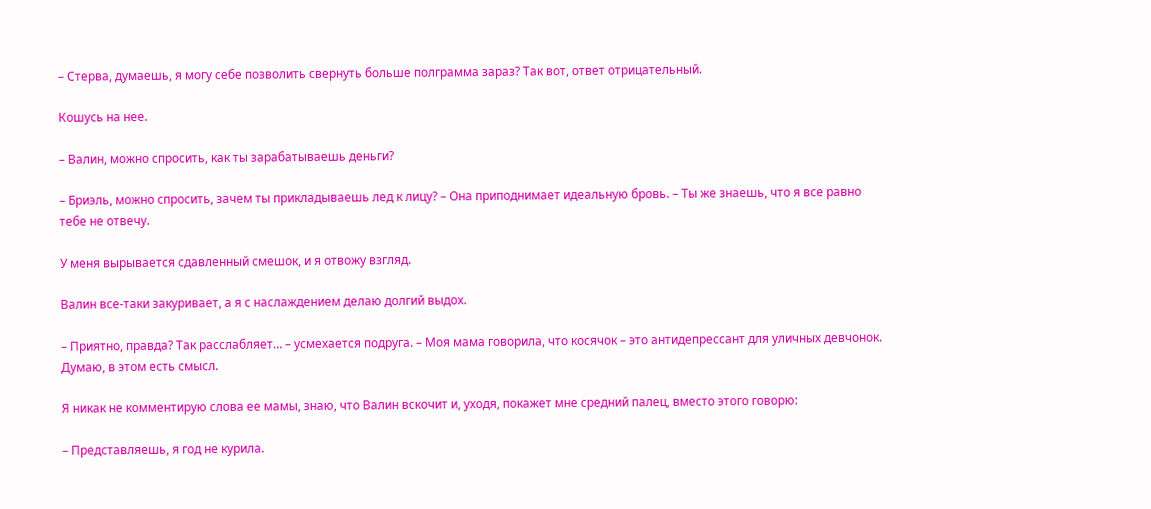– Стерва, думаешь, я могу себе позволить свернуть больше полграмма зараз? Так вот, ответ отрицательный.

Кошусь на нее.

– Валин, можно спросить, как ты зарабатываешь деньги?

– Бриэль, можно спросить, зачем ты прикладываешь лед к лицу? – Она приподнимает идеальную бровь. – Ты же знаешь, что я все равно тебе не отвечу.

У меня вырывается сдавленный смешок, и я отвожу взгляд.

Валин все-таки закуривает, а я с наслаждением делаю долгий выдох.

– Приятно, правда? Так расслабляет… – усмехается подруга. – Моя мама говорила, что косячок – это антидепрессант для уличных девчонок. Думаю, в этом есть смысл.

Я никак не комментирую слова ее мамы, знаю, что Валин вскочит и, уходя, покажет мне средний палец, вместо этого говорю:

– Представляешь, я год не курила.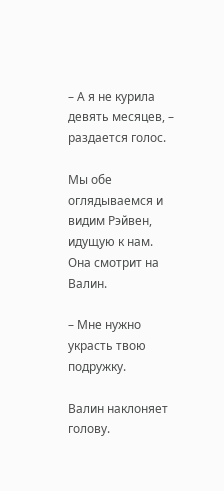– А я не курила девять месяцев, – раздается голос.

Мы обе оглядываемся и видим Рэйвен, идущую к нам. Она смотрит на Валин.

– Мне нужно украсть твою подружку.

Валин наклоняет голову.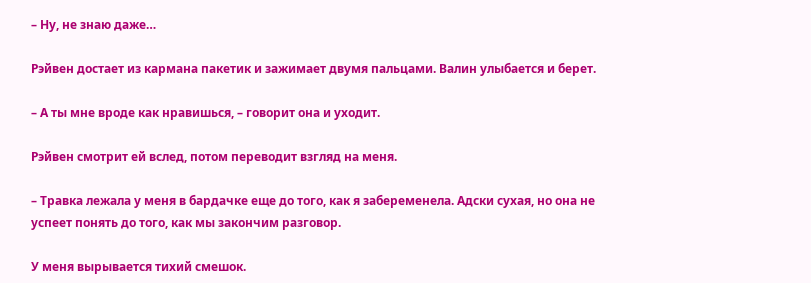– Ну, не знаю даже…

Рэйвен достает из кармана пакетик и зажимает двумя пальцами. Валин улыбается и берет.

– А ты мне вроде как нравишься, – говорит она и уходит.

Рэйвен смотрит ей вслед, потом переводит взгляд на меня.

– Травка лежала у меня в бардачке еще до того, как я забеременела. Адски сухая, но она не успеет понять до того, как мы закончим разговор.

У меня вырывается тихий смешок.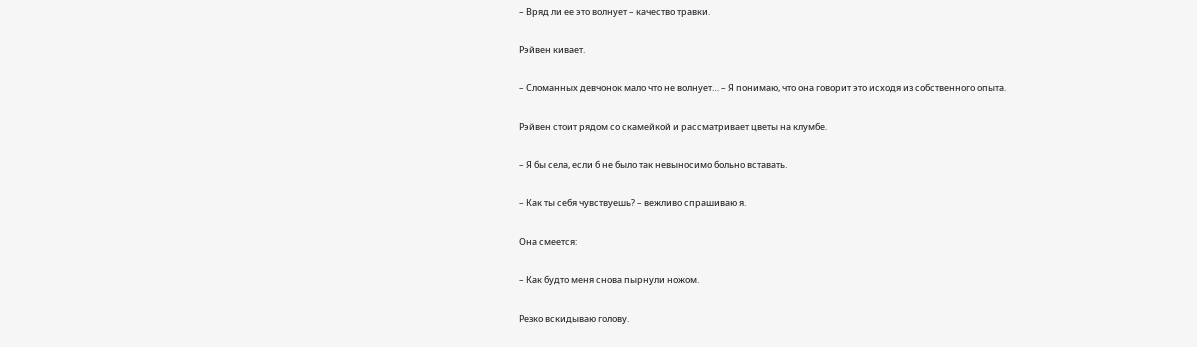– Вряд ли ее это волнует – качество травки.

Рэйвен кивает.

– Сломанных девчонок мало что не волнует… – Я понимаю, что она говорит это исходя из собственного опыта.

Рэйвен стоит рядом со скамейкой и рассматривает цветы на клумбе.

– Я бы села, если б не было так невыносимо больно вставать.

– Как ты себя чувствуешь? – вежливо спрашиваю я.

Она смеется:

– Как будто меня снова пырнули ножом.

Резко вскидываю голову.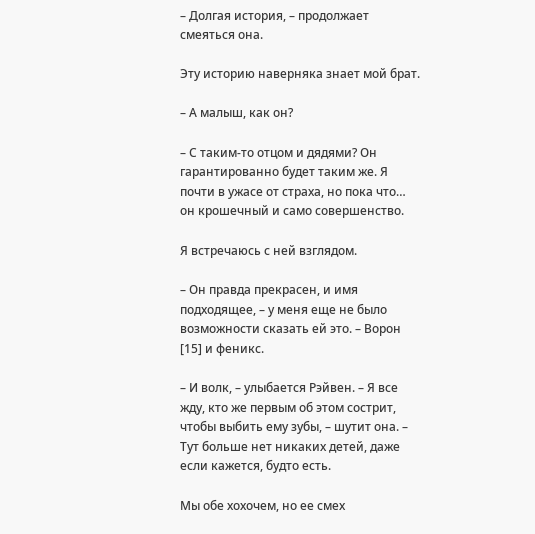– Долгая история, – продолжает смеяться она.

Эту историю наверняка знает мой брат.

– А малыш, как он?

– С таким-то отцом и дядями? Он гарантированно будет таким же. Я почти в ужасе от страха, но пока что… он крошечный и само совершенство.

Я встречаюсь с ней взглядом.

– Он правда прекрасен, и имя подходящее, – у меня еще не было возможности сказать ей это. – Ворон [15] и феникс.

– И волк, – улыбается Рэйвен. – Я все жду, кто же первым об этом сострит, чтобы выбить ему зубы, – шутит она. – Тут больше нет никаких детей, даже если кажется, будто есть.

Мы обе хохочем, но ее смех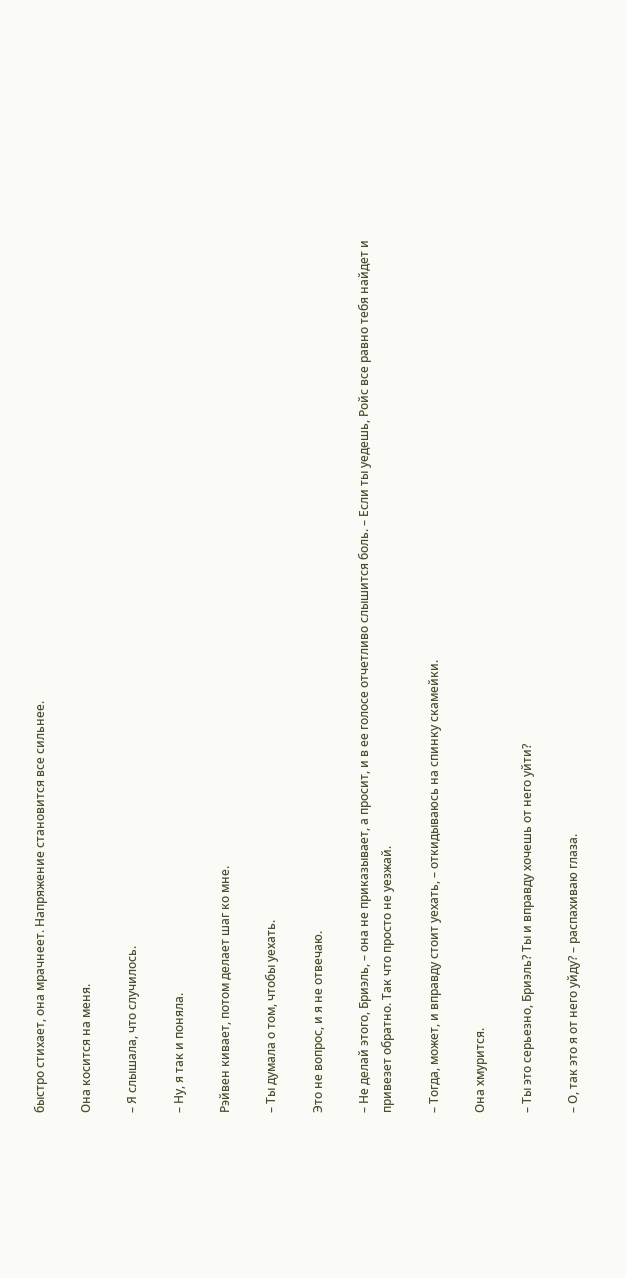быстро стихает, она мрачнеет. Напряжение становится все сильнее.

Она косится на меня.

– Я слышала, что случилось.

– Ну, я так и поняла.

Рэйвен кивает, потом делает шаг ко мне.

– Ты думала о том, чтобы уехать.

Это не вопрос, и я не отвечаю.

– Не делай этого, Бриэль, – она не приказывает, а просит, и в ее голосе отчетливо слышится боль. – Если ты уедешь, Ройс все равно тебя найдет и привезет обратно. Так что просто не уезжай.

– Тогда, может, и вправду стоит уехать, – откидываюсь на спинку скамейки.

Она хмурится.

– Ты это серьезно, Бриэль? Ты и вправду хочешь от него уйти?

– О, так это я от него уйду? – распахиваю глаза.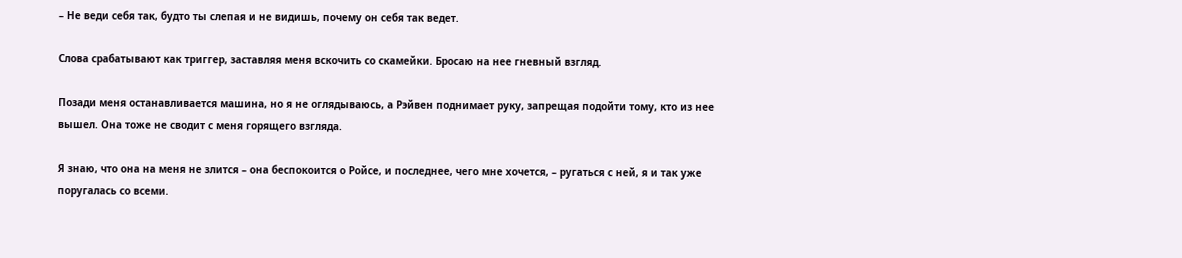– Не веди себя так, будто ты слепая и не видишь, почему он себя так ведет.

Слова срабатывают как триггер, заставляя меня вскочить со скамейки. Бросаю на нее гневный взгляд.

Позади меня останавливается машина, но я не оглядываюсь, а Рэйвен поднимает руку, запрещая подойти тому, кто из нее вышел. Она тоже не сводит с меня горящего взгляда.

Я знаю, что она на меня не злится – она беспокоится о Ройсе, и последнее, чего мне хочется, – ругаться с ней, я и так уже поругалась со всеми.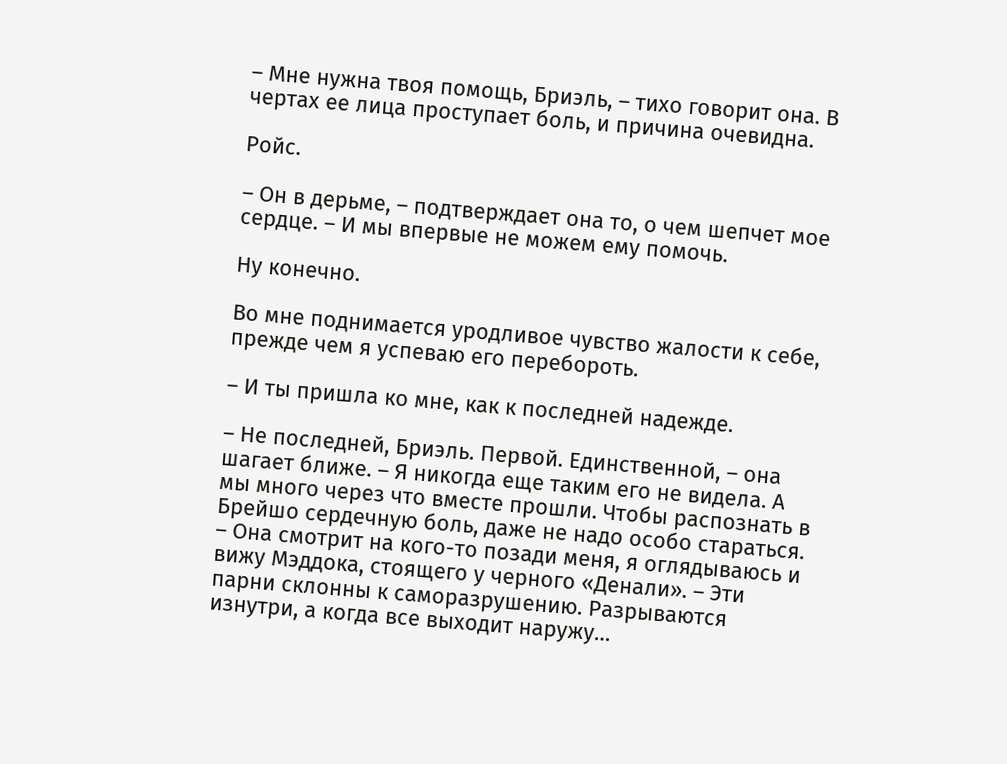– Мне нужна твоя помощь, Бриэль, – тихо говорит она. В чертах ее лица проступает боль, и причина очевидна.

Ройс.

– Он в дерьме, – подтверждает она то, о чем шепчет мое сердце. – И мы впервые не можем ему помочь.

Ну конечно.

Во мне поднимается уродливое чувство жалости к себе, прежде чем я успеваю его перебороть.

– И ты пришла ко мне, как к последней надежде.

– Не последней, Бриэль. Первой. Единственной, – она шагает ближе. – Я никогда еще таким его не видела. А мы много через что вместе прошли. Чтобы распознать в Брейшо сердечную боль, даже не надо особо стараться. – Она смотрит на кого-то позади меня, я оглядываюсь и вижу Мэддока, стоящего у черного «Денали». – Эти парни склонны к саморазрушению. Разрываются изнутри, а когда все выходит наружу…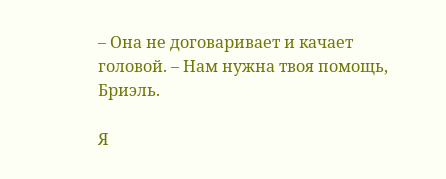– Она не договаривает и качает головой. – Нам нужна твоя помощь, Бриэль.

Я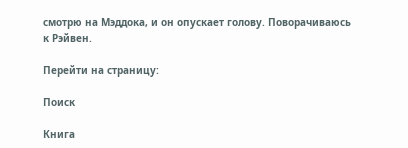смотрю на Мэддока, и он опускает голову. Поворачиваюсь к Рэйвен.

Перейти на страницу:

Поиск

Книга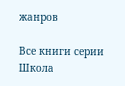жанров

Все книги серии Школа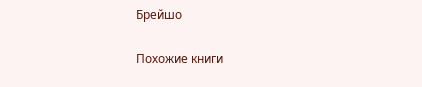Брейшо

Похожие книги